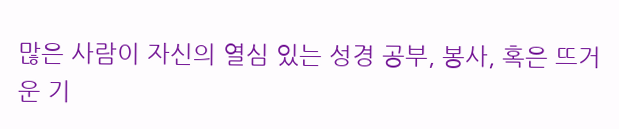많은 사람이 자신의 열심 있는 성경 공부, 봉사, 혹은 뜨거운 기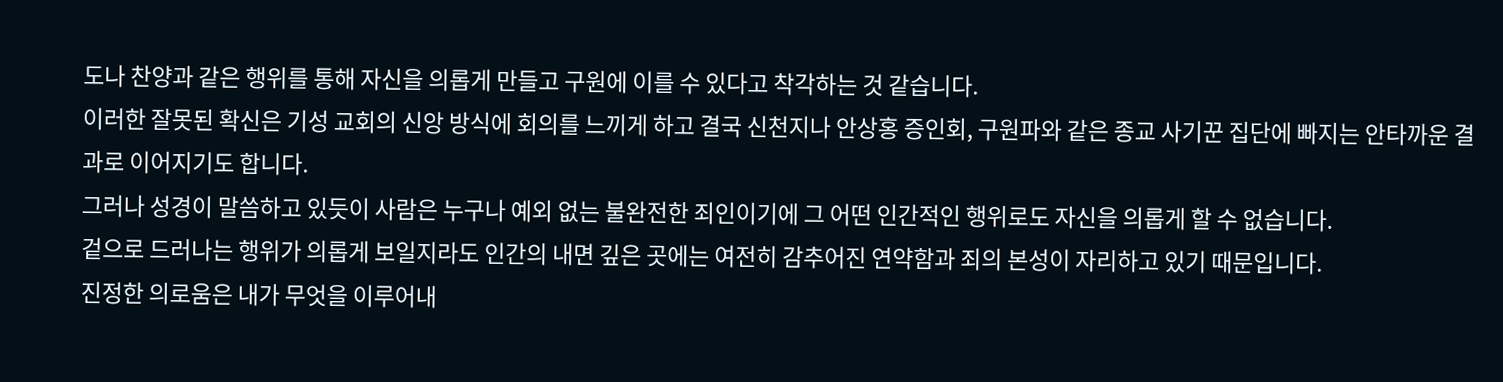도나 찬양과 같은 행위를 통해 자신을 의롭게 만들고 구원에 이를 수 있다고 착각하는 것 같습니다.
이러한 잘못된 확신은 기성 교회의 신앙 방식에 회의를 느끼게 하고 결국 신천지나 안상홍 증인회, 구원파와 같은 종교 사기꾼 집단에 빠지는 안타까운 결과로 이어지기도 합니다.
그러나 성경이 말씀하고 있듯이 사람은 누구나 예외 없는 불완전한 죄인이기에 그 어떤 인간적인 행위로도 자신을 의롭게 할 수 없습니다.
겉으로 드러나는 행위가 의롭게 보일지라도 인간의 내면 깊은 곳에는 여전히 감추어진 연약함과 죄의 본성이 자리하고 있기 때문입니다.
진정한 의로움은 내가 무엇을 이루어내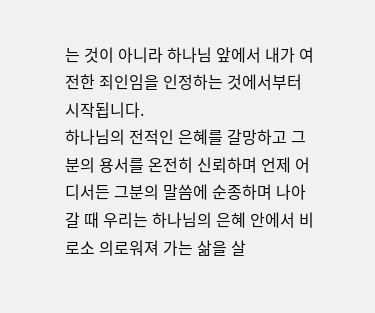는 것이 아니라 하나님 앞에서 내가 여전한 죄인임을 인정하는 것에서부터 시작됩니다.
하나님의 전적인 은혜를 갈망하고 그분의 용서를 온전히 신뢰하며 언제 어디서든 그분의 말씀에 순종하며 나아갈 때 우리는 하나님의 은혜 안에서 비로소 의로워져 가는 삶을 살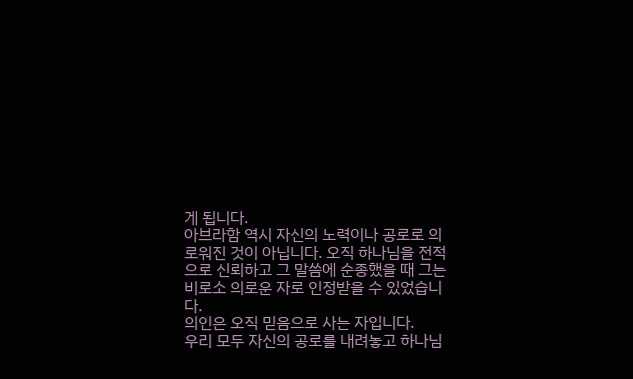게 됩니다.
아브라함 역시 자신의 노력이나 공로로 의로워진 것이 아닙니다. 오직 하나님을 전적으로 신뢰하고 그 말씀에 순종했을 때 그는 비로소 의로운 자로 인정받을 수 있었습니다.
의인은 오직 믿음으로 사는 자입니다.
우리 모두 자신의 공로를 내려놓고 하나님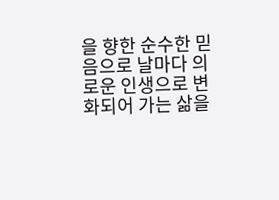을 향한 순수한 믿음으로 날마다 의로운 인생으로 변화되어 가는 삶을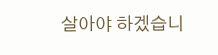살아야 하겠습니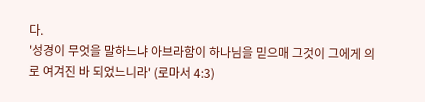다.
'성경이 무엇을 말하느냐 아브라함이 하나님을 믿으매 그것이 그에게 의로 여겨진 바 되었느니라' (로마서 4:3)